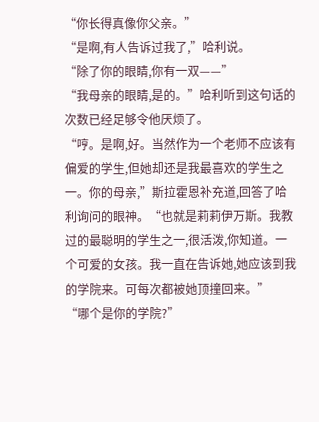“你长得真像你父亲。”
“是啊,有人告诉过我了,”哈利说。
“除了你的眼睛,你有一双——”
“我母亲的眼睛,是的。”哈利听到这句话的次数已经足够令他厌烦了。
“哼。是啊,好。当然作为一个老师不应该有偏爱的学生,但她却还是我最喜欢的学生之一。你的母亲,”斯拉霍恩补充道,回答了哈利询问的眼神。“也就是莉莉伊万斯。我教过的最聪明的学生之一,很活泼,你知道。一个可爱的女孩。我一直在告诉她,她应该到我的学院来。可每次都被她顶撞回来。”
“哪个是你的学院?”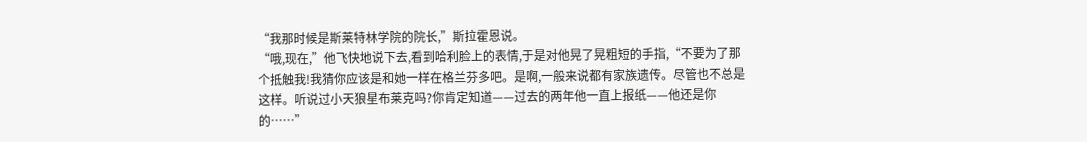“我那时候是斯莱特林学院的院长,”斯拉霍恩说。
“哦,现在,”他飞快地说下去,看到哈利脸上的表情,于是对他晃了晃粗短的手指,“不要为了那个抵触我!我猜你应该是和她一样在格兰芬多吧。是啊,一般来说都有家族遗传。尽管也不总是这样。听说过小天狼星布莱克吗?你肯定知道——过去的两年他一直上报纸——他还是你的……”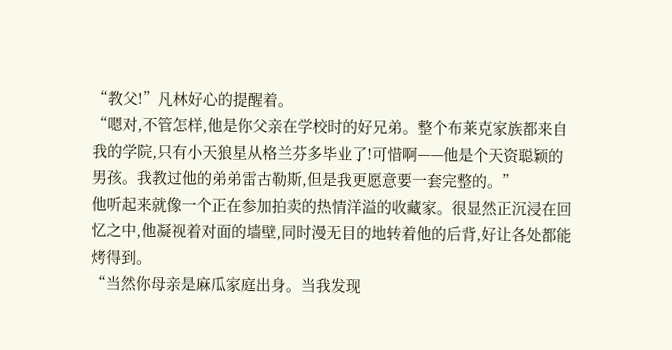“教父!”凡林好心的提醒着。
“嗯对,不管怎样,他是你父亲在学校时的好兄弟。整个布莱克家族都来自我的学院,只有小天狼星从格兰芬多毕业了!可惜啊——他是个天资聪颖的男孩。我教过他的弟弟雷古勒斯,但是我更愿意要一套完整的。”
他听起来就像一个正在参加拍卖的热情洋溢的收藏家。很显然正沉浸在回忆之中,他凝视着对面的墙壁,同时漫无目的地转着他的后背,好让各处都能烤得到。
“当然你母亲是麻瓜家庭出身。当我发现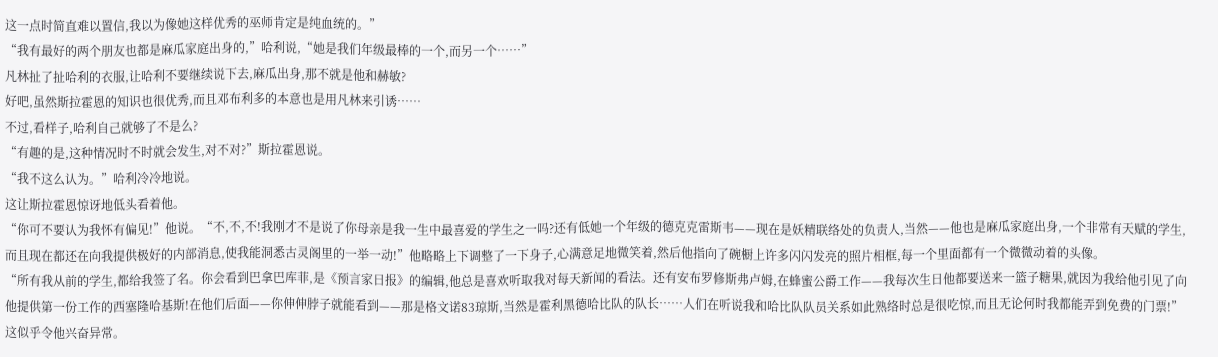这一点时简直难以置信,我以为像她这样优秀的巫师肯定是纯血统的。”
“我有最好的两个朋友也都是麻瓜家庭出身的,”哈利说,“她是我们年级最棒的一个,而另一个……”
凡林扯了扯哈利的衣服,让哈利不要继续说下去,麻瓜出身,那不就是他和赫敏?
好吧,虽然斯拉霍恩的知识也很优秀,而且邓布利多的本意也是用凡林来引诱……
不过,看样子,哈利自己就够了不是么?
“有趣的是,这种情况时不时就会发生,对不对?”斯拉霍恩说。
“我不这么认为。”哈利冷冷地说。
这让斯拉霍恩惊讶地低头看着他。
“你可不要认为我怀有偏见!”他说。“不,不,不!我刚才不是说了你母亲是我一生中最喜爱的学生之一吗?还有低她一个年级的德克克雷斯韦——现在是妖精联络处的负责人,当然——他也是麻瓜家庭出身,一个非常有天赋的学生,而且现在都还在向我提供极好的内部消息,使我能洞悉古灵阁里的一举一动!”他略略上下调整了一下身子,心满意足地微笑着,然后他指向了碗橱上许多闪闪发亮的照片相框,每一个里面都有一个微微动着的头像。
“所有我从前的学生,都给我签了名。你会看到巴拿巴库菲,是《预言家日报》的编辑,他总是喜欢听取我对每天新闻的看法。还有安布罗修斯弗卢姆,在蜂蜜公爵工作——我每次生日他都要送来一篮子糖果,就因为我给他引见了向他提供第一份工作的西塞隆哈基斯!在他们后面——你伸伸脖子就能看到——那是格文诺83琼斯,当然是霍利黑德哈比队的队长……人们在听说我和哈比队队员关系如此熟络时总是很吃惊,而且无论何时我都能弄到免费的门票!”
这似乎令他兴奋异常。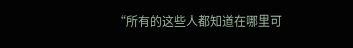“所有的这些人都知道在哪里可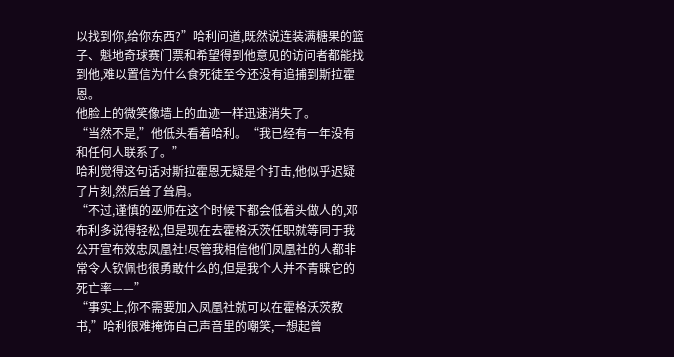以找到你,给你东西?”哈利问道,既然说连装满糖果的篮子、魁地奇球赛门票和希望得到他意见的访问者都能找到他,难以置信为什么食死徒至今还没有追捕到斯拉霍恩。
他脸上的微笑像墙上的血迹一样迅速消失了。
“当然不是,”他低头看着哈利。“我已经有一年没有和任何人联系了。”
哈利觉得这句话对斯拉霍恩无疑是个打击,他似乎迟疑了片刻,然后耸了耸肩。
“不过,谨慎的巫师在这个时候下都会低着头做人的,邓布利多说得轻松,但是现在去霍格沃茨任职就等同于我公开宣布效忠凤凰社!尽管我相信他们凤凰社的人都非常令人钦佩也很勇敢什么的,但是我个人并不青睐它的死亡率——”
“事实上,你不需要加入凤凰社就可以在霍格沃茨教书,”哈利很难掩饰自己声音里的嘲笑,一想起曾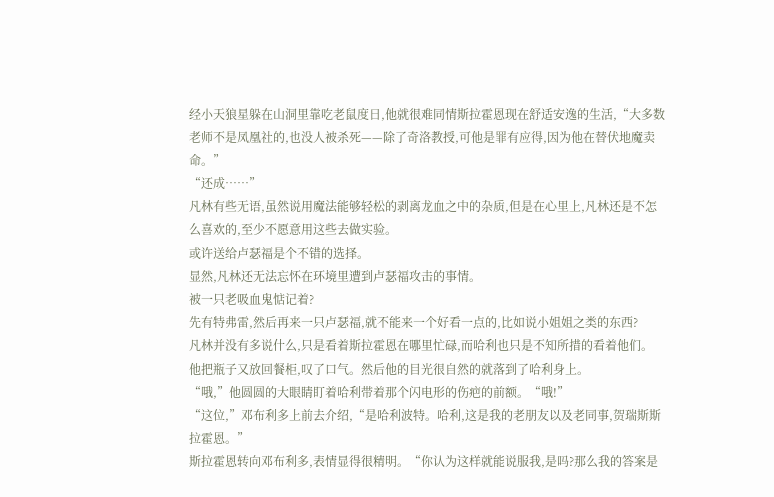经小天狼星躲在山洞里靠吃老鼠度日,他就很难同情斯拉霍恩现在舒适安逸的生活,“大多数老师不是凤凰社的,也没人被杀死——除了奇洛教授,可他是罪有应得,因为他在替伏地魔卖命。”
“还成……”
凡林有些无语,虽然说用魔法能够轻松的剥离龙血之中的杂质,但是在心里上,凡林还是不怎么喜欢的,至少不愿意用这些去做实验。
或许送给卢瑟福是个不错的选择。
显然,凡林还无法忘怀在环境里遭到卢瑟福攻击的事情。
被一只老吸血鬼惦记着?
先有特弗雷,然后再来一只卢瑟福,就不能来一个好看一点的,比如说小姐姐之类的东西?
凡林并没有多说什么,只是看着斯拉霍恩在哪里忙碌,而哈利也只是不知所措的看着他们。
他把瓶子又放回餐柜,叹了口气。然后他的目光很自然的就落到了哈利身上。
“哦,”他圆圆的大眼睛盯着哈利带着那个闪电形的伤疤的前额。“哦!”
“这位,”邓布利多上前去介绍,“是哈利波特。哈利,这是我的老朋友以及老同事,贺瑞斯斯拉霍恩。”
斯拉霍恩转向邓布利多,表情显得很精明。“你认为这样就能说服我,是吗?那么我的答案是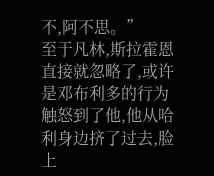不,阿不思。”
至于凡林,斯拉霍恩直接就忽略了,或许是邓布利多的行为触怒到了他,他从哈利身边挤了过去,脸上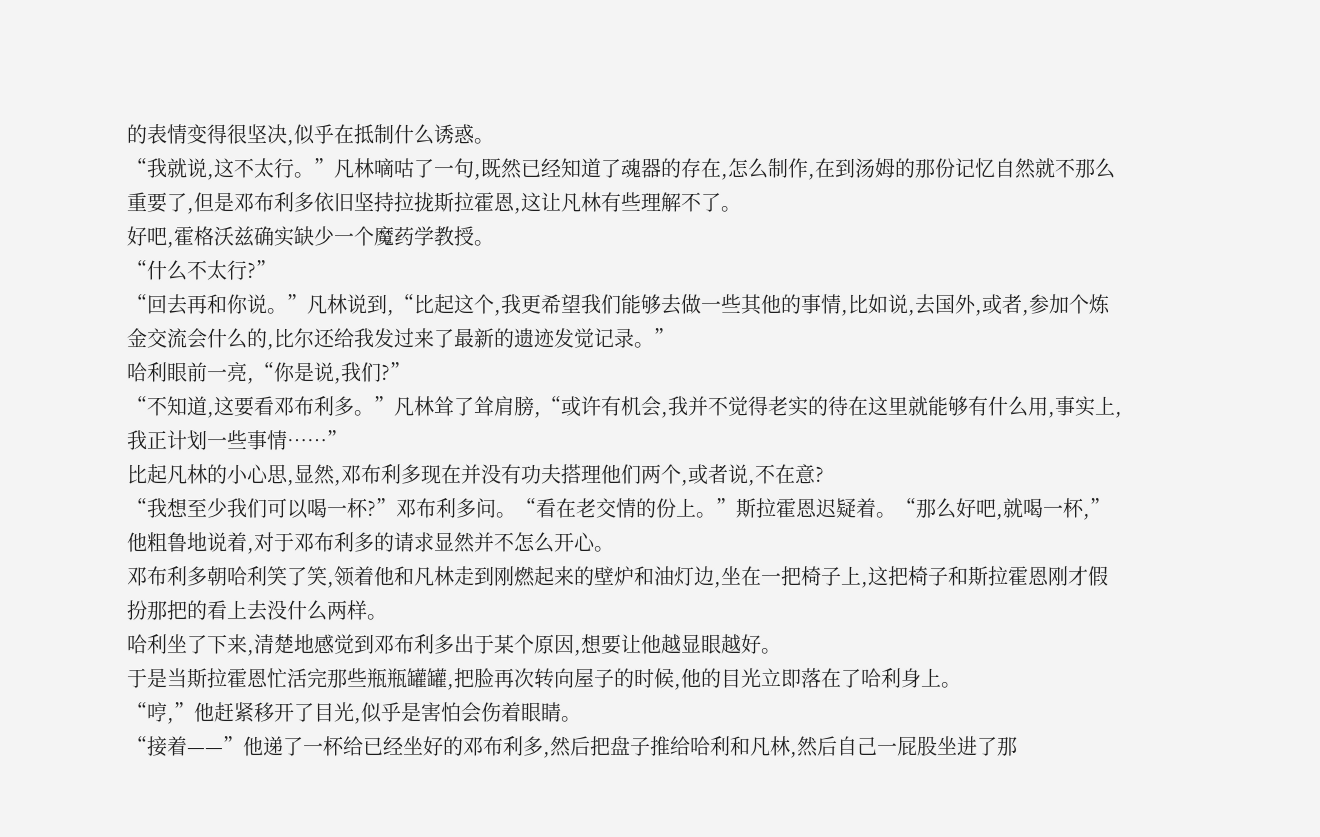的表情变得很坚决,似乎在抵制什么诱惑。
“我就说,这不太行。”凡林嘀咕了一句,既然已经知道了魂器的存在,怎么制作,在到汤姆的那份记忆自然就不那么重要了,但是邓布利多依旧坚持拉拢斯拉霍恩,这让凡林有些理解不了。
好吧,霍格沃兹确实缺少一个魔药学教授。
“什么不太行?”
“回去再和你说。”凡林说到,“比起这个,我更希望我们能够去做一些其他的事情,比如说,去国外,或者,参加个炼金交流会什么的,比尔还给我发过来了最新的遗迹发觉记录。”
哈利眼前一亮,“你是说,我们?”
“不知道,这要看邓布利多。”凡林耸了耸肩膀,“或许有机会,我并不觉得老实的待在这里就能够有什么用,事实上,我正计划一些事情……”
比起凡林的小心思,显然,邓布利多现在并没有功夫搭理他们两个,或者说,不在意?
“我想至少我们可以喝一杯?”邓布利多问。“看在老交情的份上。”斯拉霍恩迟疑着。“那么好吧,就喝一杯,”他粗鲁地说着,对于邓布利多的请求显然并不怎么开心。
邓布利多朝哈利笑了笑,领着他和凡林走到刚燃起来的壁炉和油灯边,坐在一把椅子上,这把椅子和斯拉霍恩刚才假扮那把的看上去没什么两样。
哈利坐了下来,清楚地感觉到邓布利多出于某个原因,想要让他越显眼越好。
于是当斯拉霍恩忙活完那些瓶瓶罐罐,把脸再次转向屋子的时候,他的目光立即落在了哈利身上。
“哼,”他赶紧移开了目光,似乎是害怕会伤着眼睛。
“接着——”他递了一杯给已经坐好的邓布利多,然后把盘子推给哈利和凡林,然后自己一屁股坐进了那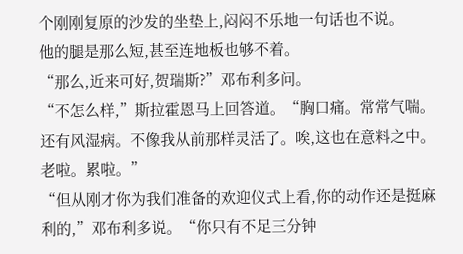个刚刚复原的沙发的坐垫上,闷闷不乐地一句话也不说。
他的腿是那么短,甚至连地板也够不着。
“那么,近来可好,贺瑞斯?”邓布利多问。
“不怎么样,”斯拉霍恩马上回答道。“胸口痛。常常气喘。还有风湿病。不像我从前那样灵活了。唉,这也在意料之中。老啦。累啦。”
“但从刚才你为我们准备的欢迎仪式上看,你的动作还是挺麻利的,”邓布利多说。“你只有不足三分钟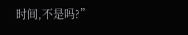时间,不是吗?”